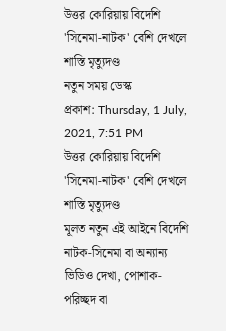উত্তর কোরিয়ায় বিদেশি 'সিনেমা-নাটক' বেশি দেখলে শাস্তি মৃত্যুদণ্ড
নতুন সময় ডেস্ক
প্রকাশ: Thursday, 1 July, 2021, 7:51 PM
উত্তর কোরিয়ায় বিদেশি 'সিনেমা-নাটক' বেশি দেখলে শাস্তি মৃত্যুদণ্ড
মূলত নতুন এই আইনে বিদেশি নাটক-সিনেমা বা অন্যান্য ভিডিও দেখা, পোশাক-পরিচ্ছদ বা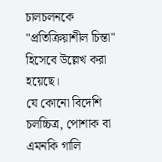চালচলনকে "প্রতিক্রিয়াশীল চিন্তা" হিসেবে উল্লেখ করা হয়েছে।
যে কোনো বিদেশি চলচ্চিত্র, পোশাক বা এমনকি গালি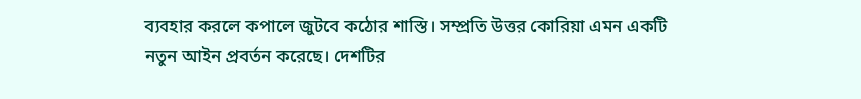ব্যবহার করলে কপালে জুটবে কঠোর শাস্তি। সম্প্রতি উত্তর কোরিয়া এমন একটি নতুন আইন প্রবর্তন করেছে। দেশটির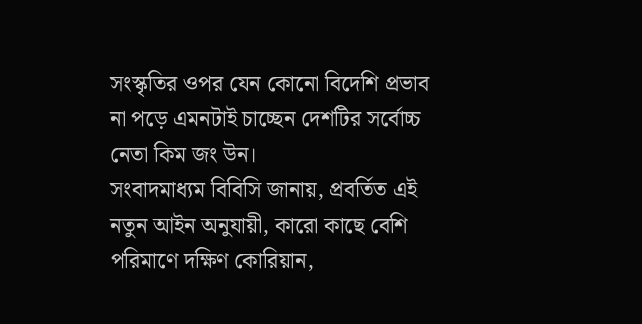সংস্কৃতির ওপর যেন কোনো বিদেশি প্রভাব না পড়ে এমনটাই চাচ্ছেন দেশটির সর্বোচ্চ নেতা কিম জং উন।
সংবাদমাধ্যম বিবিসি জানায়, প্রবর্তিত এই নতুন আইন অনুযায়ী, কারো কাছে বেশি পরিমাণে দক্ষিণ কোরিয়ান,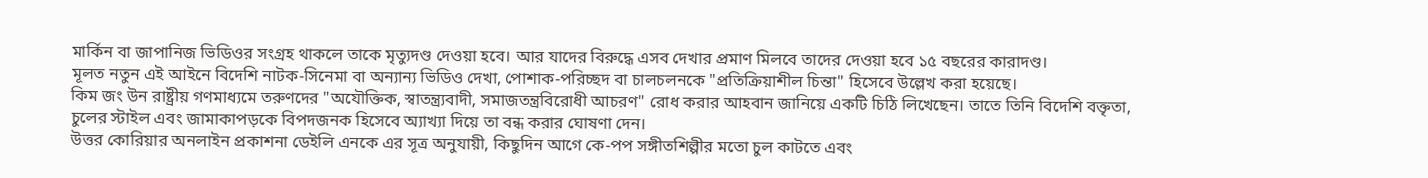মার্কিন বা জাপানিজ ভিডিওর সংগ্রহ থাকলে তাকে মৃত্যুদণ্ড দেওয়া হবে। আর যাদের বিরুদ্ধে এসব দেখার প্রমাণ মিলবে তাদের দেওয়া হবে ১৫ বছরের কারাদণ্ড।
মূলত নতুন এই আইনে বিদেশি নাটক-সিনেমা বা অন্যান্য ভিডিও দেখা, পোশাক-পরিচ্ছদ বা চালচলনকে "প্রতিক্রিয়াশীল চিন্তা" হিসেবে উল্লেখ করা হয়েছে।
কিম জং উন রাষ্ট্রীয় গণমাধ্যমে তরুণদের "অযৌক্তিক, স্বাতন্ত্র্যবাদী, সমাজতন্ত্রবিরোধী আচরণ" রোধ করার আহবান জানিয়ে একটি চিঠি লিখেছেন। তাতে তিনি বিদেশি বক্তৃতা, চুলের স্টাইল এবং জামাকাপড়কে বিপদজনক হিসেবে অ্যাখ্যা দিয়ে তা বন্ধ করার ঘোষণা দেন।
উত্তর কোরিয়ার অনলাইন প্রকাশনা ডেইলি এনকে এর সূত্র অনুযায়ী, কিছুদিন আগে কে-পপ সঙ্গীতশিল্পীর মতো চুল কাটতে এবং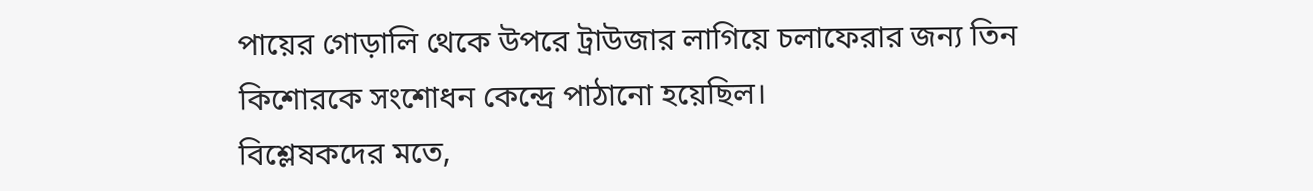পায়ের গোড়ালি থেকে উপরে ট্রাউজার লাগিয়ে চলাফেরার জন্য তিন কিশোরকে সংশোধন কেন্দ্রে পাঠানো হয়েছিল।
বিশ্লেষকদের মতে,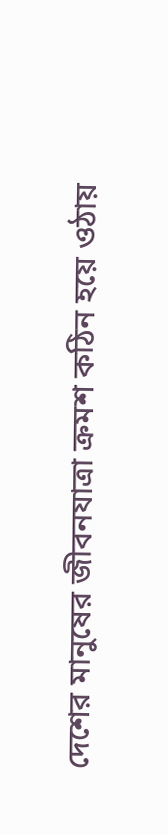দেশের মানুষের জীবনযাত্রা ক্রমশ কঠিন হয়ে ওঠায়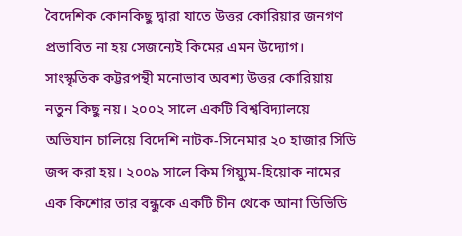বৈদেশিক কোনকিছু দ্বারা যাতে উত্তর কোরিয়ার জনগণ প্রভাবিত না হয় সেজন্যেই কিমের এমন উদ্যোগ।
সাংস্কৃতিক কট্টরপন্থী মনোভাব অবশ্য উত্তর কোরিয়ায় নতুন কিছু নয়। ২০০২ সালে একটি বিশ্ববিদ্যালয়ে অভিযান চালিয়ে বিদেশি নাটক-সিনেমার ২০ হাজার সিডি জব্দ করা হয়। ২০০৯ সালে কিম গিয়্যুম-হিয়োক নামের এক কিশোর তার বন্ধুকে একটি চীন থেকে আনা ডিভিডি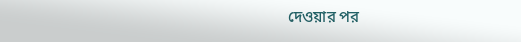দেওয়ার পর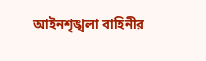আইনশৃঙ্খলা বাহিনীর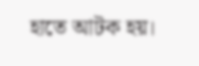হাতে আটক হয়।